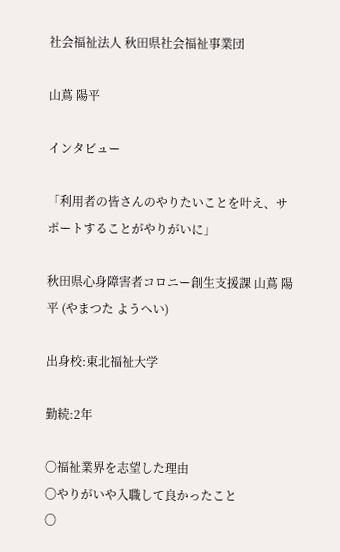社会福祉法人 秋田県社会福祉事業団

山蔦 陽平

インタビュー

「利用者の皆さんのやりたいことを叶え、サポートすることがやりがいに」

秋田県心身障害者コロニー創生支援課 山蔦 陽平 (やまつた ようへい)

出身校:東北福祉大学

勤続:2年

〇福祉業界を志望した理由
〇やりがいや入職して良かったこと
〇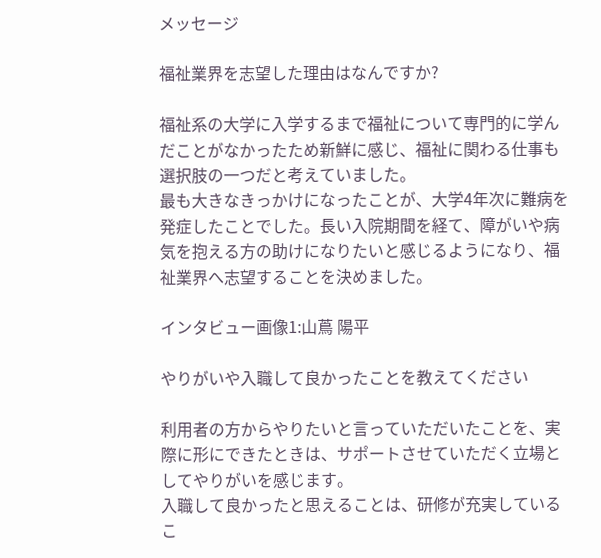メッセージ

福祉業界を志望した理由はなんですか?

福祉系の大学に入学するまで福祉について専門的に学んだことがなかったため新鮮に感じ、福祉に関わる仕事も選択肢の一つだと考えていました。
最も大きなきっかけになったことが、大学4年次に難病を発症したことでした。長い入院期間を経て、障がいや病気を抱える方の助けになりたいと感じるようになり、福祉業界へ志望することを決めました。

インタビュー画像1:山蔦 陽平

やりがいや入職して良かったことを教えてください

利用者の方からやりたいと言っていただいたことを、実際に形にできたときは、サポートさせていただく立場としてやりがいを感じます。
入職して良かったと思えることは、研修が充実しているこ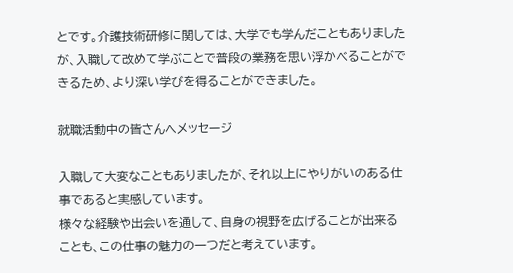とです。介護技術研修に関しては、大学でも学んだこともありましたが、入職して改めて学ぶことで普段の業務を思い浮かべることができるため、より深い学びを得ることができました。

就職活動中の皆さんへメッセージ

入職して大変なこともありましたが、それ以上にやりがいのある仕事であると実感しています。
様々な経験や出会いを通して、自身の視野を広げることが出来ることも、この仕事の魅力の一つだと考えています。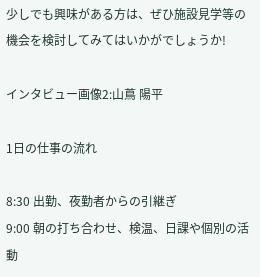少しでも興味がある方は、ぜひ施設見学等の機会を検討してみてはいかがでしょうか!

インタビュー画像2:山蔦 陽平

1日の仕事の流れ

8:30 出勤、夜勤者からの引継ぎ
9:00 朝の打ち合わせ、検温、日課や個別の活動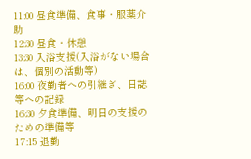11:00 昼食準備、食事・服薬介助
12:30 昼食・休憩
13:30 入浴支援(入浴がない場合は、個別の活動等)
16:00 夜勤者への引継ぎ、日誌等への記録
16:30 夕食準備、明日の支援のための準備等
17:15 退勤